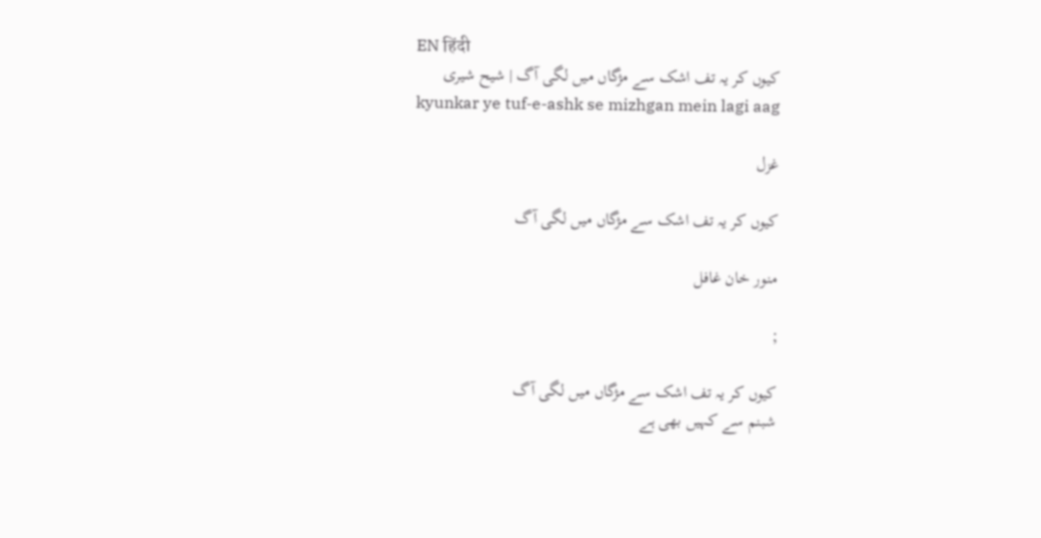EN हिंदी
کیوں کر یہ تف اشک سے مژگاں میں لگی آگ | شیح شیری
kyunkar ye tuf-e-ashk se mizhgan mein lagi aag

غزل

کیوں کر یہ تف اشک سے مژگاں میں لگی آگ

منور خان غافل

;

کیوں کر یہ تف اشک سے مژگاں میں لگی آگ
شبنم سے کہیں بھی ہے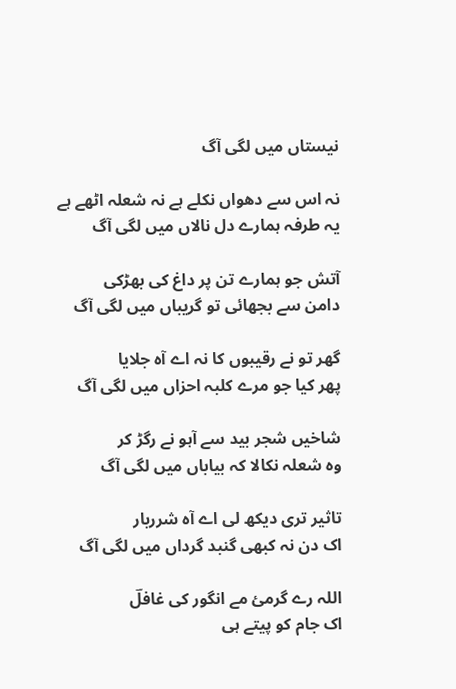نیستاں میں لگی آگ

نہ اس سے دھواں نکلے ہے نہ شعلہ اٹھے ہے
یہ طرفہ ہمارے دل نالاں میں لگی آگ

آتش جو ہمارے تن پر داغ کی بھڑکی
دامن سے بجھائی تو گریباں میں لگی آگ

گھر تو نے رقیبوں کا نہ اے آہ جلایا
پھر کیا جو مرے کلبہ احزاں میں لگی آگ

شاخیں شجر بید سے آہو نے رگڑ کر
وہ شعلہ نکالا کہ بیاباں میں لگی آگ

تاثیر تری دیکھ لی اے آہ شرربار
اک دن نہ کبھی گنبد گرداں میں لگی آگ

اللہ رے گرمی‌ٔ مے انگور کی غافلؔ
اک جام کو پیتے ہی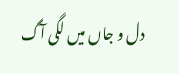دل و جاں میں لگی آگ